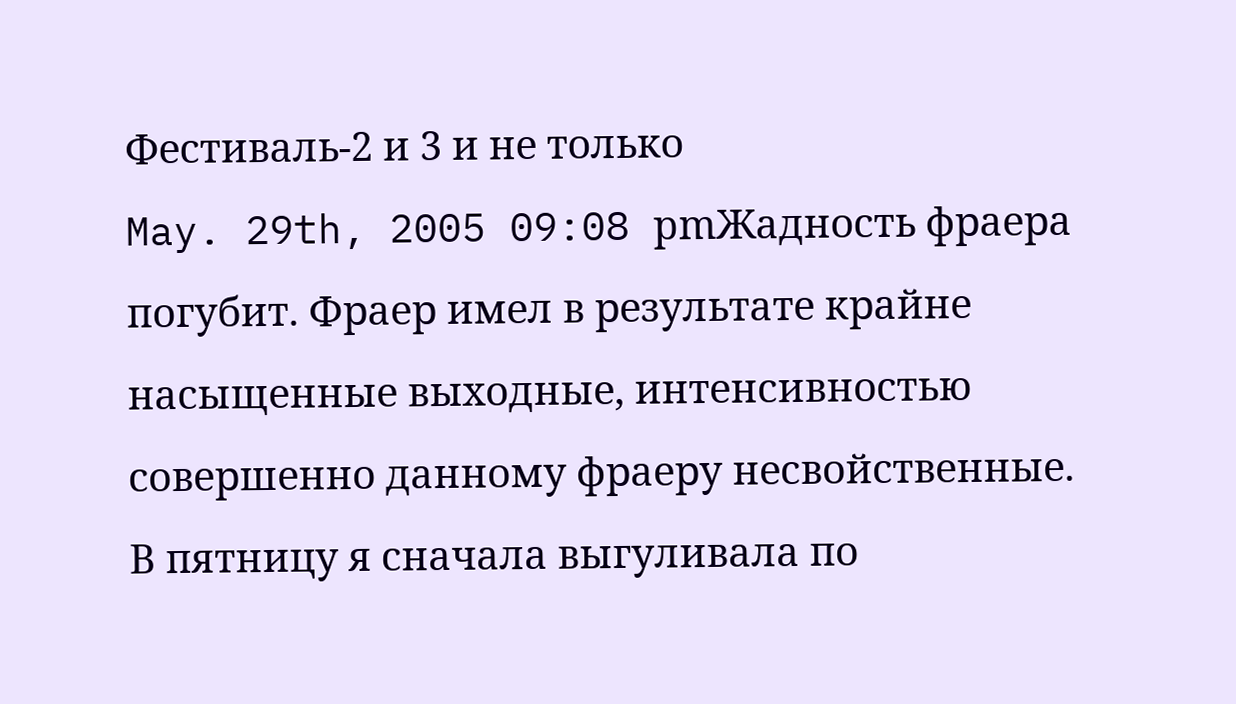Фестиваль-2 и 3 и не только
May. 29th, 2005 09:08 pmЖадность фраера погубит. Фраер имел в результате крайне насыщенные выходные, интенсивностью совершенно данному фраеру несвойственные.
В пятницу я сначала выгуливала по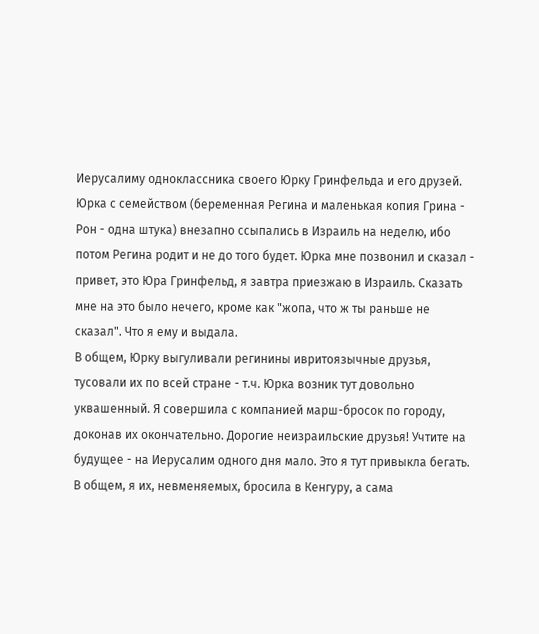Иерусалиму одноклассника своего Юрку Гринфельда и его друзей. Юрка с семейством (беременная Регина и маленькая копия Грина - Рон - одна штука) внезапно ссыпались в Израиль на неделю, ибо потом Регина родит и не до того будет. Юрка мне позвонил и сказал - привет, это Юра Гринфельд, я завтра приезжаю в Израиль. Сказать мне на это было нечего, кроме как "жопа, что ж ты раньше не сказал". Что я ему и выдала.
В общем, Юрку выгуливали регинины ивритоязычные друзья, тусовали их по всей стране - т.ч. Юрка возник тут довольно уквашенный. Я совершила с компанией марш-бросок по городу, доконав их окончательно. Дорогие неизраильские друзья! Учтите на будущее - на Иерусалим одного дня мало. Это я тут привыкла бегать. В общем, я их, невменяемых, бросила в Кенгуру, а сама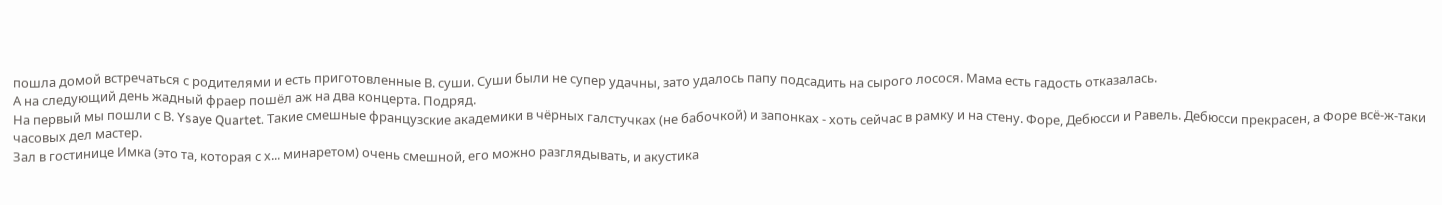пошла домой встречаться с родителями и есть приготовленные В. суши. Суши были не супер удачны, зато удалось папу подсадить на сырого лосося. Мама есть гадость отказалась.
А на следующий день жадный фраер пошёл аж на два концерта. Подряд.
На первый мы пошли с В. Ysaye Quartet. Такие смешные французские академики в чёрных галстучках (не бабочкой) и запонках - хоть сейчас в рамку и на стену. Форе, Дебюсси и Равель. Дебюсси прекрасен, а Форе всё-ж-таки часовых дел мастер.
Зал в гостинице Имка (это та, которая с х... минаретом) очень смешной, его можно разглядывать, и акустика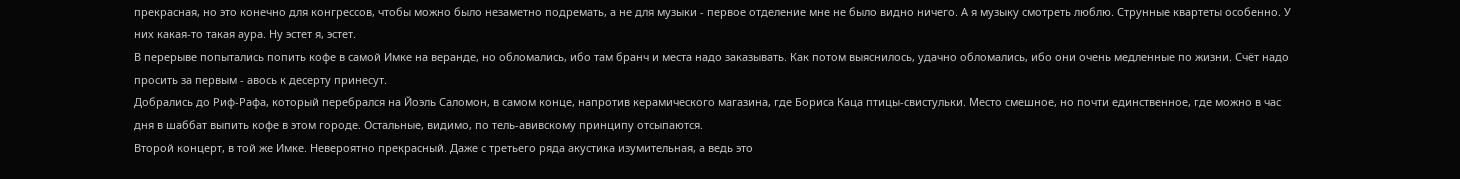прекрасная, но это конечно для конгрессов, чтобы можно было незаметно подремать, а не для музыки - первое отделение мне не было видно ничего. А я музыку смотреть люблю. Струнные квартеты особенно. У них какая-то такая аура. Ну эстет я, эстет.
В перерыве попытались попить кофе в самой Имке на веранде, но обломались, ибо там бранч и места надо заказывать. Как потом выяснилось, удачно обломались, ибо они очень медленные по жизни. Счёт надо просить за первым - авось к десерту принесут.
Добрались до Риф-Рафа, который перебрался на Йоэль Саломон, в самом конце, напротив керамического магазина, где Бориса Каца птицы-свистульки. Место смешное, но почти единственное, где можно в час дня в шаббат выпить кофе в этом городе. Остальные, видимо, по тель-авивскому принципу отсыпаются.
Второй концерт, в той же Имке. Невероятно прекрасный. Даже с третьего ряда акустика изумительная, а ведь это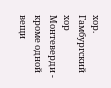хор. Гамбургский хор Монтеверди - кроме одной вещи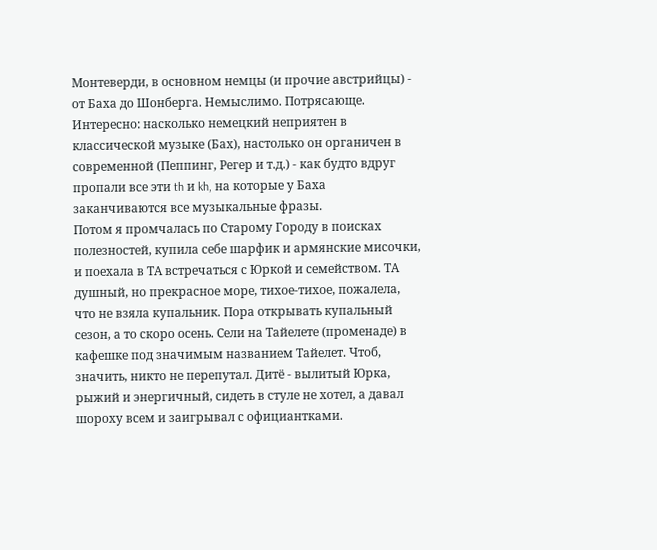Монтеверди, в основном немцы (и прочие австрийцы) - от Баха до Шонберга. Немыслимо. Потрясающе. Интересно: насколько немецкий неприятен в классической музыке (Бах), настолько он органичен в современной (Пеппинг, Регер и т.д.) - как будто вдруг пропали все эти th и kh, на которые у Баха заканчиваются все музыкальные фразы.
Потом я промчалась по Старому Городу в поисках полезностей, купила себе шарфик и армянские мисочки, и поехала в ТА встречаться с Юркой и семейством. ТА душный, но прекрасное море, тихое-тихое, пожалела, что не взяла купальник. Пора открывать купальный сезон, а то скоро осень. Сели на Тайелете (променаде) в кафешке под значимым названием Тайелет. Чтоб, значить, никто не перепутал. Дитё - вылитый Юрка, рыжий и энергичный, сидеть в стуле не хотел, а давал шороху всем и заигрывал с официантками.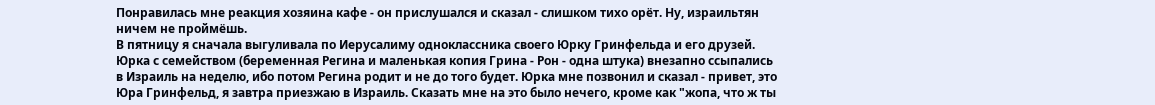Понравилась мне реакция хозяина кафе - он прислушался и сказал - слишком тихо орёт. Ну, израильтян ничем не проймёшь.
В пятницу я сначала выгуливала по Иерусалиму одноклассника своего Юрку Гринфельда и его друзей. Юрка с семейством (беременная Регина и маленькая копия Грина - Рон - одна штука) внезапно ссыпались в Израиль на неделю, ибо потом Регина родит и не до того будет. Юрка мне позвонил и сказал - привет, это Юра Гринфельд, я завтра приезжаю в Израиль. Сказать мне на это было нечего, кроме как "жопа, что ж ты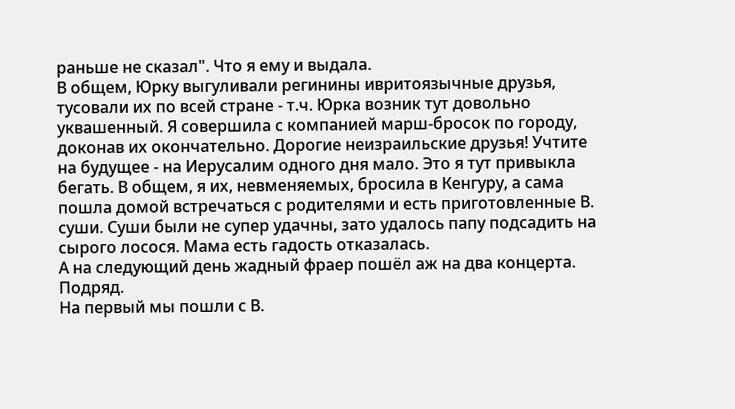раньше не сказал". Что я ему и выдала.
В общем, Юрку выгуливали регинины ивритоязычные друзья, тусовали их по всей стране - т.ч. Юрка возник тут довольно уквашенный. Я совершила с компанией марш-бросок по городу, доконав их окончательно. Дорогие неизраильские друзья! Учтите на будущее - на Иерусалим одного дня мало. Это я тут привыкла бегать. В общем, я их, невменяемых, бросила в Кенгуру, а сама пошла домой встречаться с родителями и есть приготовленные В. суши. Суши были не супер удачны, зато удалось папу подсадить на сырого лосося. Мама есть гадость отказалась.
А на следующий день жадный фраер пошёл аж на два концерта. Подряд.
На первый мы пошли с В.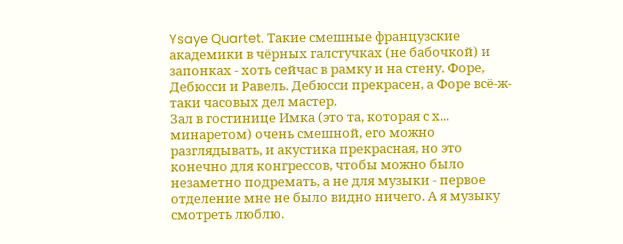Ysaye Quartet. Такие смешные французские академики в чёрных галстучках (не бабочкой) и запонках - хоть сейчас в рамку и на стену. Форе, Дебюсси и Равель. Дебюсси прекрасен, а Форе всё-ж-таки часовых дел мастер.
Зал в гостинице Имка (это та, которая с х... минаретом) очень смешной, его можно разглядывать, и акустика прекрасная, но это конечно для конгрессов, чтобы можно было незаметно подремать, а не для музыки - первое отделение мне не было видно ничего. А я музыку смотреть люблю.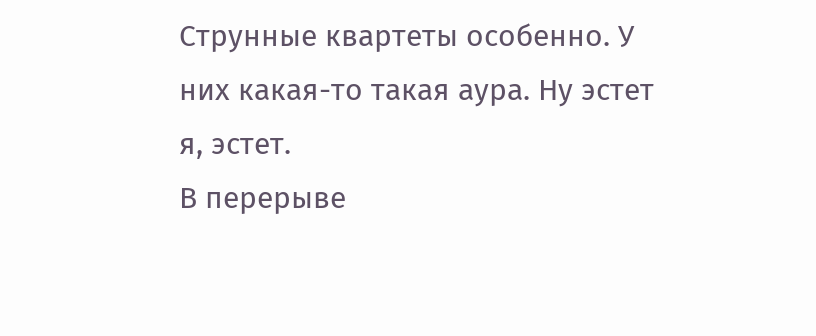Струнные квартеты особенно. У них какая-то такая аура. Ну эстет я, эстет.
В перерыве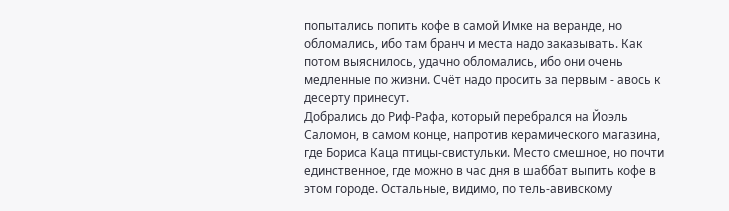попытались попить кофе в самой Имке на веранде, но обломались, ибо там бранч и места надо заказывать. Как потом выяснилось, удачно обломались, ибо они очень медленные по жизни. Счёт надо просить за первым - авось к десерту принесут.
Добрались до Риф-Рафа, который перебрался на Йоэль Саломон, в самом конце, напротив керамического магазина, где Бориса Каца птицы-свистульки. Место смешное, но почти единственное, где можно в час дня в шаббат выпить кофе в этом городе. Остальные, видимо, по тель-авивскому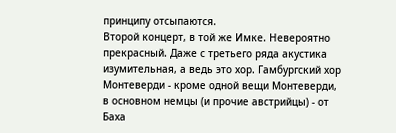принципу отсыпаются.
Второй концерт, в той же Имке. Невероятно прекрасный. Даже с третьего ряда акустика изумительная, а ведь это хор. Гамбургский хор Монтеверди - кроме одной вещи Монтеверди, в основном немцы (и прочие австрийцы) - от Баха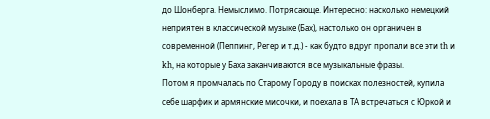до Шонберга. Немыслимо. Потрясающе. Интересно: насколько немецкий неприятен в классической музыке (Бах), настолько он органичен в современной (Пеппинг, Регер и т.д.) - как будто вдруг пропали все эти th и kh, на которые у Баха заканчиваются все музыкальные фразы.
Потом я промчалась по Старому Городу в поисках полезностей, купила себе шарфик и армянские мисочки, и поехала в ТА встречаться с Юркой и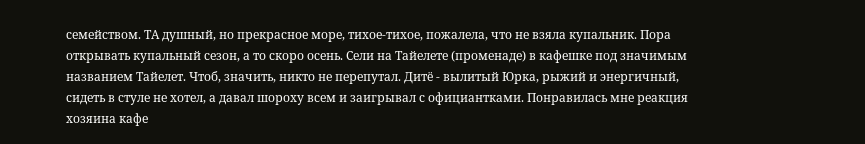семейством. ТА душный, но прекрасное море, тихое-тихое, пожалела, что не взяла купальник. Пора открывать купальный сезон, а то скоро осень. Сели на Тайелете (променаде) в кафешке под значимым названием Тайелет. Чтоб, значить, никто не перепутал. Дитё - вылитый Юрка, рыжий и энергичный, сидеть в стуле не хотел, а давал шороху всем и заигрывал с официантками. Понравилась мне реакция хозяина кафе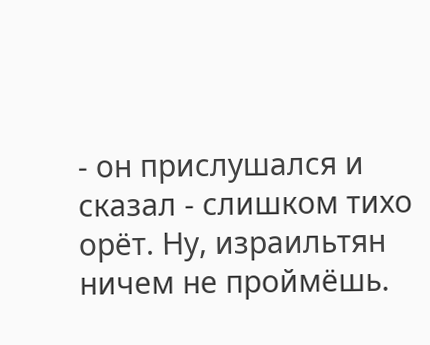- он прислушался и сказал - слишком тихо орёт. Ну, израильтян ничем не проймёшь.